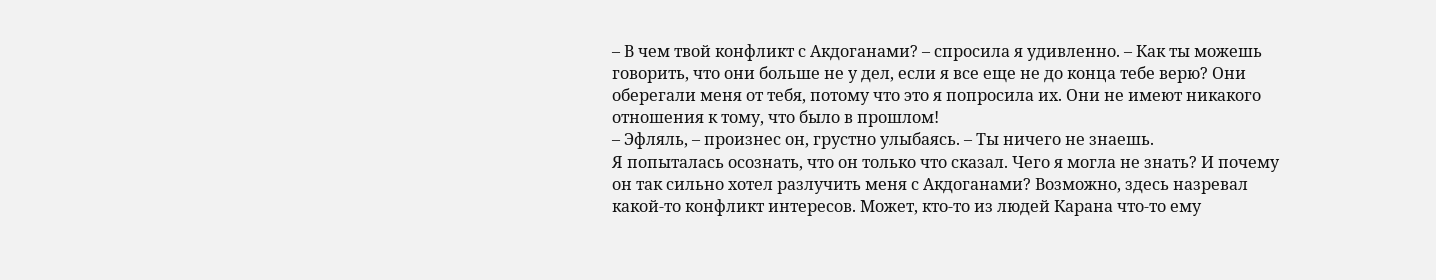– В чем твой конфликт с Акдоганами? – спросила я удивленно. – Как ты можешь говорить, что они больше не у дел, если я все еще не до конца тебе верю? Они оберегали меня от тебя, потому что это я попросила их. Они не имеют никакого отношения к тому, что было в прошлом!
– Эфляль, – произнес он, грустно улыбаясь. – Ты ничего не знаешь.
Я попыталась осознать, что он только что сказал. Чего я могла не знать? И почему он так сильно хотел разлучить меня с Акдоганами? Возможно, здесь назревал какой-то конфликт интересов. Может, кто-то из людей Карана что-то ему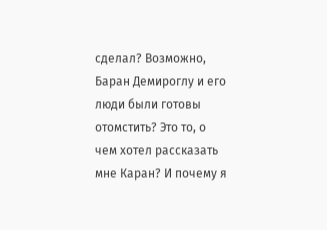сделал? Возможно, Баран Демироглу и его люди были готовы отомстить? Это то, о чем хотел рассказать мне Каран? И почему я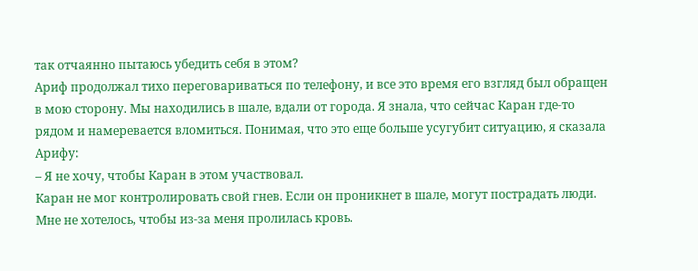так отчаянно пытаюсь убедить себя в этом?
Ариф продолжал тихо переговариваться по телефону, и все это время его взгляд был обращен в мою сторону. Мы находились в шале, вдали от города. Я знала, что сейчас Каран где-то рядом и намеревается вломиться. Понимая, что это еще больше усугубит ситуацию, я сказала Арифу:
– Я не хочу, чтобы Каран в этом участвовал.
Каран не мог контролировать свой гнев. Если он проникнет в шале, могут пострадать люди. Мне не хотелось, чтобы из-за меня пролилась кровь.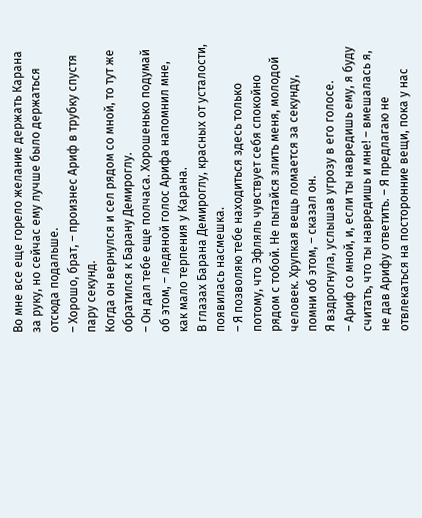Во мне все еще горело желание держать Карана за руку, но сейчас ему лучше было держаться отсюда подальше.
– Хорошо, брат, – произнес Ариф в трубку спустя пару секунд.
Когда он вернулся и сел рядом со мной, то тут же обратился к Барану Демироглу.
– Он дал тебе еще полчаса. Хорошенько подумай об этом, – ледяной голос Арифа напомнил мне, как мало терпения у Карана.
В глазах Барана Демироглу, красных от усталости, появилась насмешка.
– Я позволяю тебе находиться здесь только потому, что Эфляль чувствует себя спокойно рядом с тобой. Не пытайся злить меня, молодой человек. Хрупкая вещь ломается за секунду, помни об этом, – сказал он.
Я вздрогнула, услышав угрозу в его голосе.
– Ариф со мной, и, если ты навредишь ему, я буду считать, что ты навредишь и мне! – вмешалась я, не дав Арифу ответить. – Я предлагаю не отвлекаться на посторонние вещи, пока у нас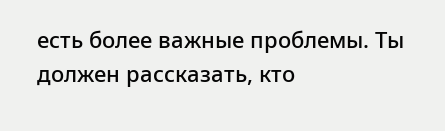есть более важные проблемы. Ты должен рассказать, кто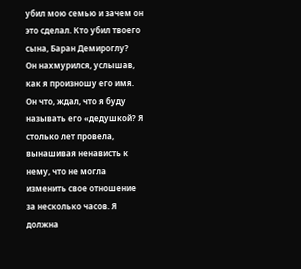убил мою семью и зачем он это сделал. Кто убил твоего сына, Баран Демироглу?
Он нахмурился, услышав, как я произношу его имя. Он что, ждал, что я буду называть его «дедушкой? Я столько лет провела, вынашивая ненависть к нему, что не могла изменить свое отношение за несколько часов. Я должна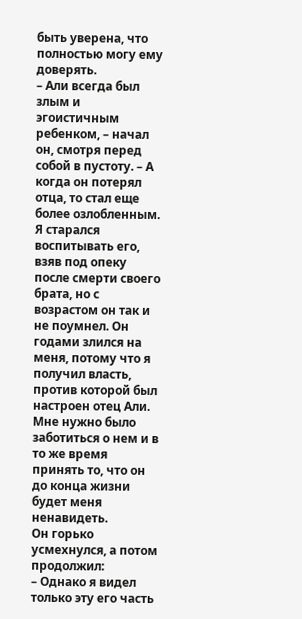быть уверена, что полностью могу ему доверять.
– Али всегда был злым и эгоистичным ребенком, – начал он, смотря перед собой в пустоту. – А когда он потерял отца, то стал еще более озлобленным. Я старался воспитывать его, взяв под опеку после смерти своего брата, но с возрастом он так и не поумнел. Он годами злился на меня, потому что я получил власть, против которой был настроен отец Али. Мне нужно было заботиться о нем и в то же время принять то, что он до конца жизни будет меня ненавидеть.
Он горько усмехнулся, а потом продолжил:
– Однако я видел только эту его часть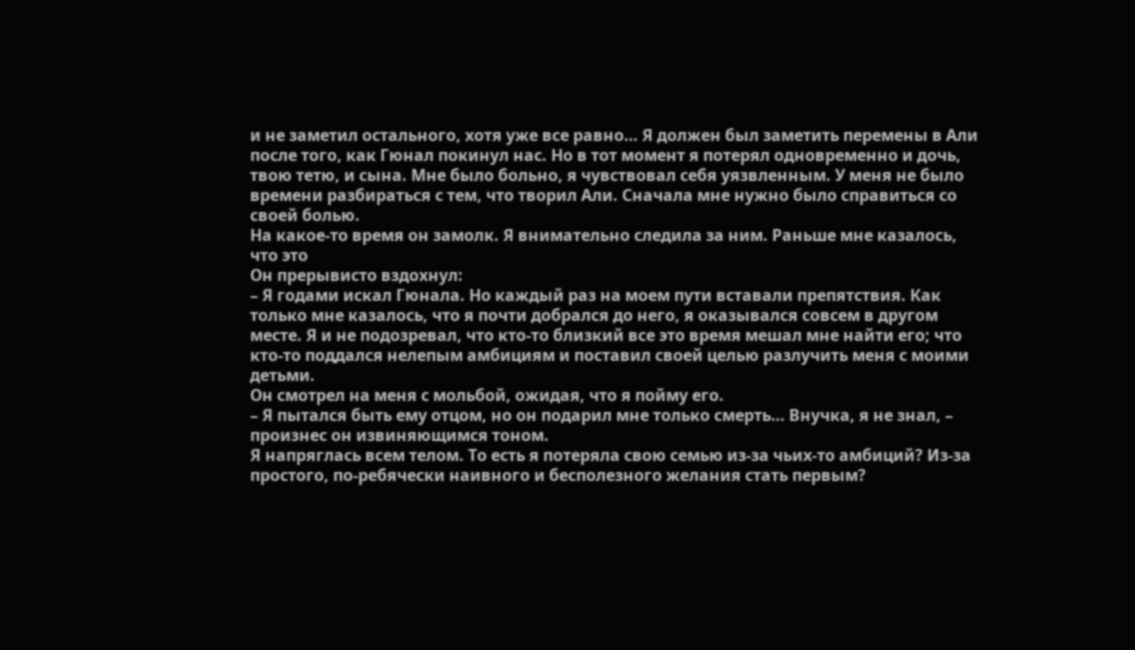и не заметил остального, хотя уже все равно… Я должен был заметить перемены в Али после того, как Гюнал покинул нас. Но в тот момент я потерял одновременно и дочь, твою тетю, и сына. Мне было больно, я чувствовал себя уязвленным. У меня не было времени разбираться с тем, что творил Али. Сначала мне нужно было справиться со своей болью.
На какое-то время он замолк. Я внимательно следила за ним. Раньше мне казалось, что это
Он прерывисто вздохнул:
– Я годами искал Гюнала. Но каждый раз на моем пути вставали препятствия. Как только мне казалось, что я почти добрался до него, я оказывался совсем в другом месте. Я и не подозревал, что кто-то близкий все это время мешал мне найти его; что кто-то поддался нелепым амбициям и поставил своей целью разлучить меня с моими детьми.
Он смотрел на меня с мольбой, ожидая, что я пойму его.
– Я пытался быть ему отцом, но он подарил мне только смерть… Внучка, я не знал, – произнес он извиняющимся тоном.
Я напряглась всем телом. То есть я потеряла свою семью из-за чьих-то амбиций? Из-за простого, по-ребячески наивного и бесполезного желания стать первым?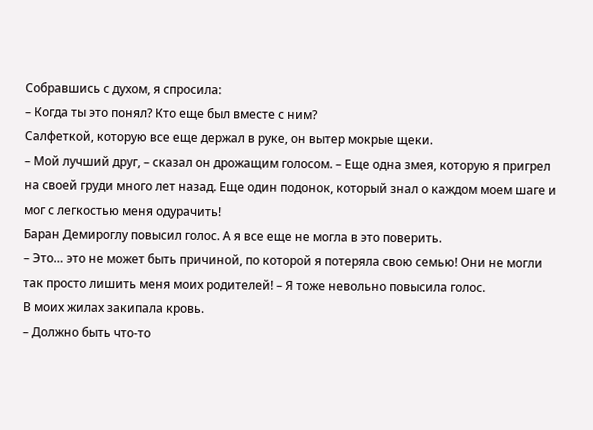Собравшись с духом, я спросила:
– Когда ты это понял? Кто еще был вместе с ним?
Салфеткой, которую все еще держал в руке, он вытер мокрые щеки.
– Мой лучший друг, – сказал он дрожащим голосом. – Еще одна змея, которую я пригрел на своей груди много лет назад. Еще один подонок, который знал о каждом моем шаге и мог с легкостью меня одурачить!
Баран Демироглу повысил голос. А я все еще не могла в это поверить.
– Это… это не может быть причиной, по которой я потеряла свою семью! Они не могли так просто лишить меня моих родителей! – Я тоже невольно повысила голос.
В моих жилах закипала кровь.
– Должно быть что-то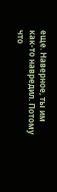еще. Наверное, ты им как-то навредил. Потому что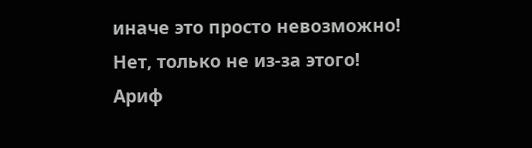иначе это просто невозможно! Нет, только не из-за этого!
Ариф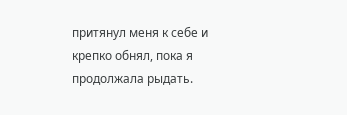притянул меня к себе и крепко обнял, пока я продолжала рыдать.